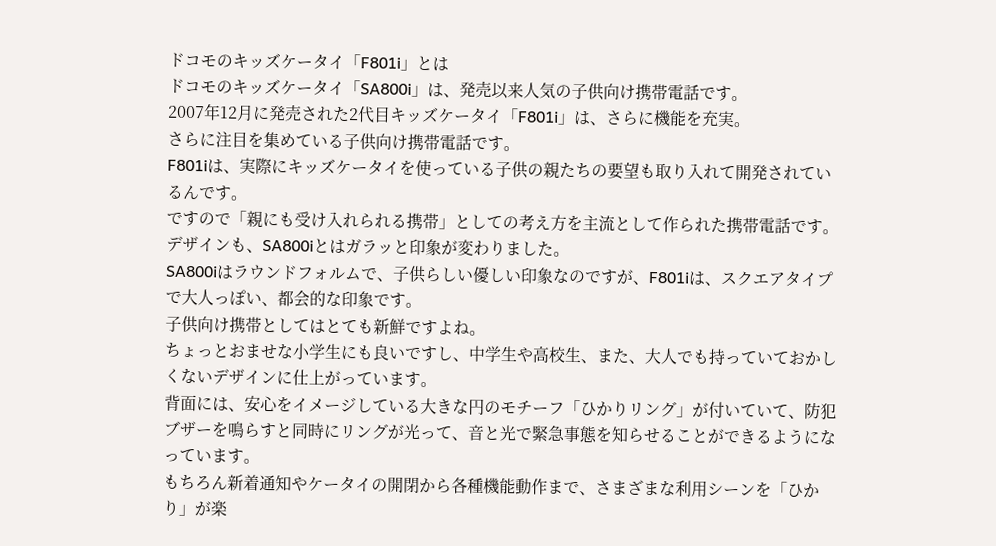ドコモのキッズケータイ「F801i」とは
ドコモのキッズケータイ「SA800i」は、発売以来人気の子供向け携帯電話です。
2007年12月に発売された2代目キッズケータイ「F801i」は、さらに機能を充実。
さらに注目を集めている子供向け携帯電話です。
F801iは、実際にキッズケータイを使っている子供の親たちの要望も取り入れて開発されているんです。
ですので「親にも受け入れられる携帯」としての考え方を主流として作られた携帯電話です。
デザインも、SA800iとはガラッと印象が変わりました。
SA800iはラウンドフォルムで、子供らしい優しい印象なのですが、F801iは、スクエアタイプで大人っぽい、都会的な印象です。
子供向け携帯としてはとても新鮮ですよね。
ちょっとおませな小学生にも良いですし、中学生や高校生、また、大人でも持っていておかしくないデザインに仕上がっています。
背面には、安心をイメージしている大きな円のモチーフ「ひかりリング」が付いていて、防犯ブザーを鳴らすと同時にリングが光って、音と光で緊急事態を知らせることができるようになっています。
もちろん新着通知やケータイの開閉から各種機能動作まで、さまざまな利用シーンを「ひかり」が楽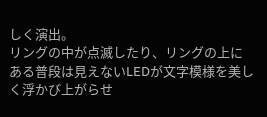しく演出。
リングの中が点滅したり、リングの上にある普段は見えないLEDが文字模様を美しく浮かび上がらせ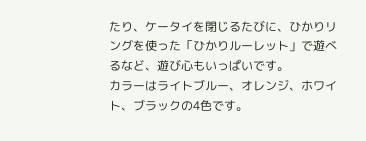たり、ケータイを閉じるたびに、ひかりリングを使った「ひかりルーレット」で遊べるなど、遊び心もいっぱいです。
カラーはライトブルー、オレンジ、ホワイト、ブラックの4色です。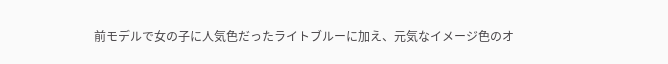前モデルで女の子に人気色だったライトブルーに加え、元気なイメージ色のオ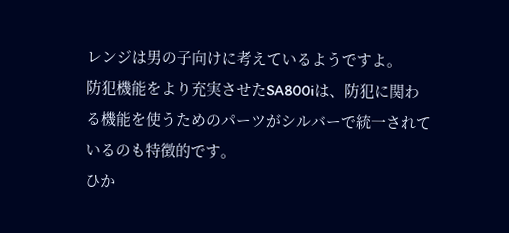レンジは男の子向けに考えているようですよ。
防犯機能をより充実させたSA800iは、防犯に関わる機能を使うためのパーツがシルバーで統一されているのも特徴的です。
ひか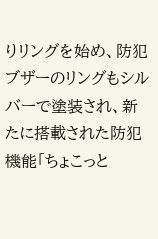りリングを始め、防犯ブザーのリングもシルバーで塗装され、新たに搭載された防犯機能「ちょこっと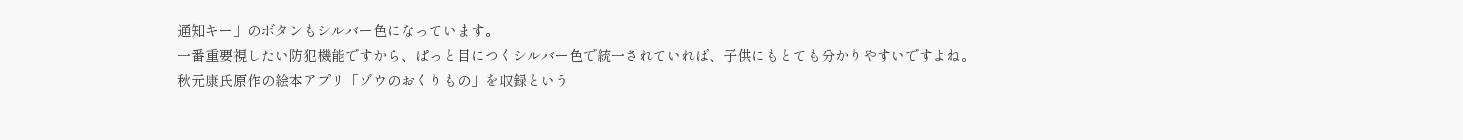通知キー」のボタンもシルバー色になっています。
一番重要視したい防犯機能ですから、ぱっと目につくシルバー色で統一されていれば、子供にもとても分かりやすいですよね。
秋元康氏原作の絵本アプリ「ゾウのおくりもの」を収録という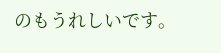のもうれしいです。